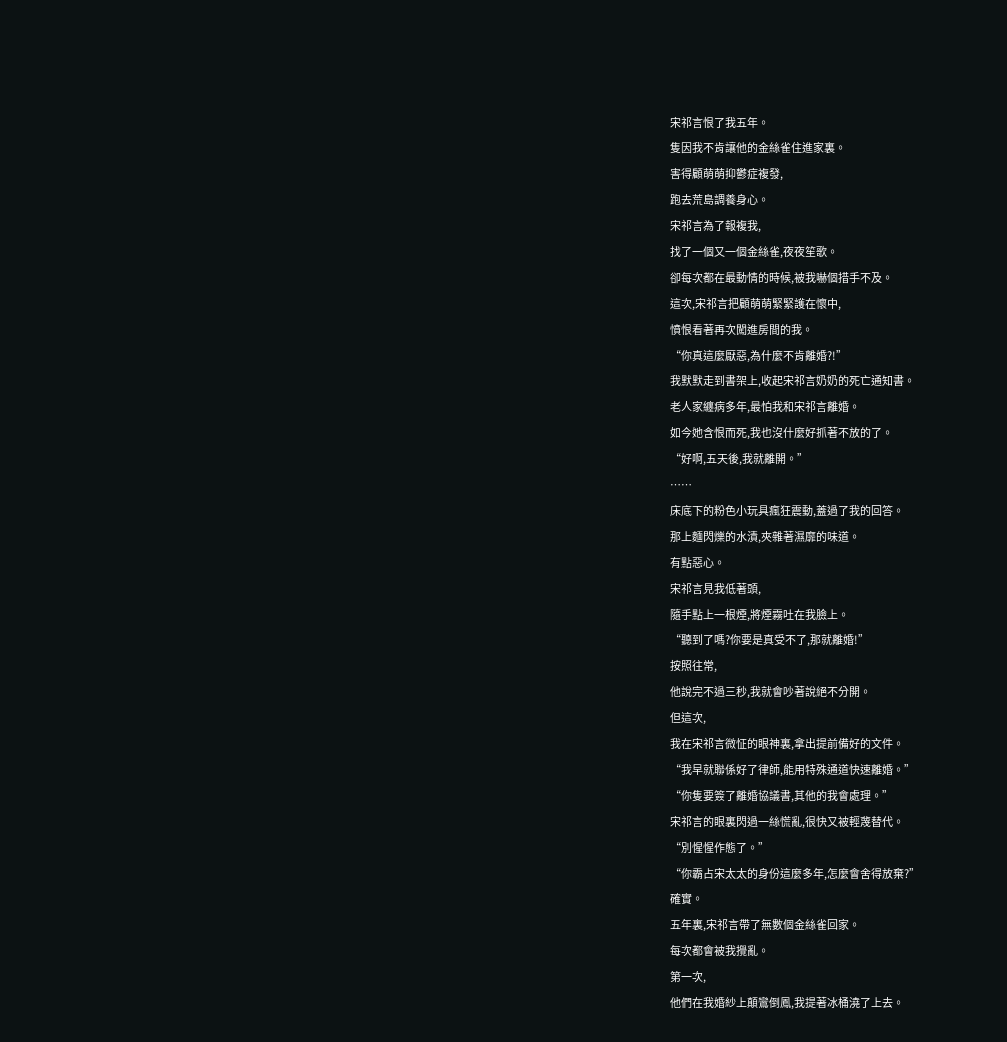宋祁言恨了我五年。
隻因我不肯讓他的金絲雀住進家裏。
害得顧萌萌抑鬱症複發,
跑去荒島調養身心。
宋祁言為了報複我,
找了一個又一個金絲雀,夜夜笙歌。
卻每次都在最動情的時候,被我嚇個措手不及。
這次,宋祁言把顧萌萌緊緊護在懷中,
憤恨看著再次闖進房間的我。
“你真這麼厭惡,為什麼不肯離婚?!”
我默默走到書架上,收起宋祁言奶奶的死亡通知書。
老人家纏病多年,最怕我和宋祁言離婚。
如今她含恨而死,我也沒什麼好抓著不放的了。
“好啊,五天後,我就離開。”
……
床底下的粉色小玩具瘋狂震動,蓋過了我的回答。
那上麵閃爍的水漬,夾雜著濕靡的味道。
有點惡心。
宋祁言見我低著頭,
隨手點上一根煙,將煙霧吐在我臉上。
“聽到了嗎?你要是真受不了,那就離婚!”
按照往常,
他說完不過三秒,我就會吵著說絕不分開。
但這次,
我在宋祁言微怔的眼神裏,拿出提前備好的文件。
“我早就聯係好了律師,能用特殊通道快速離婚。”
“你隻要簽了離婚協議書,其他的我會處理。”
宋祁言的眼裏閃過一絲慌亂,很快又被輕蔑替代。
“別惺惺作態了。”
“你霸占宋太太的身份這麼多年,怎麼會舍得放棄?”
確實。
五年裏,宋祁言帶了無數個金絲雀回家。
每次都會被我攪亂。
第一次,
他們在我婚紗上顛鸞倒鳳,我提著冰桶澆了上去。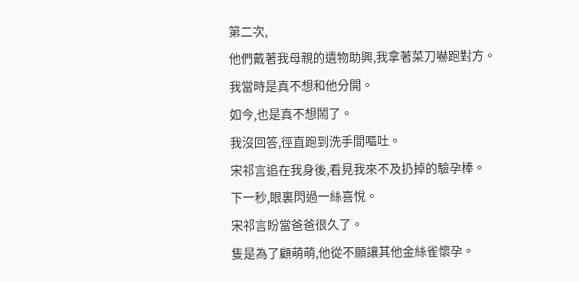第二次,
他們戴著我母親的遺物助興,我拿著菜刀嚇跑對方。
我當時是真不想和他分開。
如今,也是真不想鬧了。
我沒回答,徑直跑到洗手間嘔吐。
宋祁言追在我身後,看見我來不及扔掉的驗孕棒。
下一秒,眼裏閃過一絲喜悅。
宋祁言盼當爸爸很久了。
隻是為了顧萌萌,他從不願讓其他金絲雀懷孕。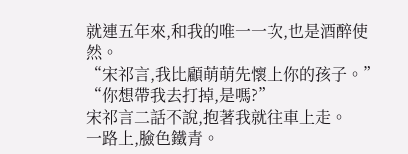就連五年來,和我的唯一一次,也是酒醉使然。
“宋祁言,我比顧萌萌先懷上你的孩子。”
“你想帶我去打掉,是嗎?”
宋祁言二話不說,抱著我就往車上走。
一路上,臉色鐵青。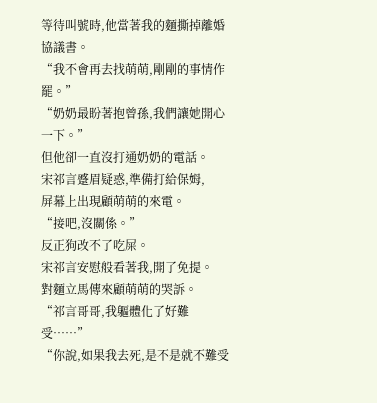等待叫號時,他當著我的麵撕掉離婚協議書。
“我不會再去找萌萌,剛剛的事情作罷。”
“奶奶最盼著抱曾孫,我們讓她開心一下。”
但他卻一直沒打通奶奶的電話。
宋祁言蹙眉疑惑,準備打給保姆,
屏幕上出現顧萌萌的來電。
“接吧,沒關係。”
反正狗改不了吃屎。
宋祁言安慰般看著我,開了免提。
對麵立馬傳來顧萌萌的哭訴。
“祁言哥哥,我軀體化了好難受……”
“你說,如果我去死,是不是就不難受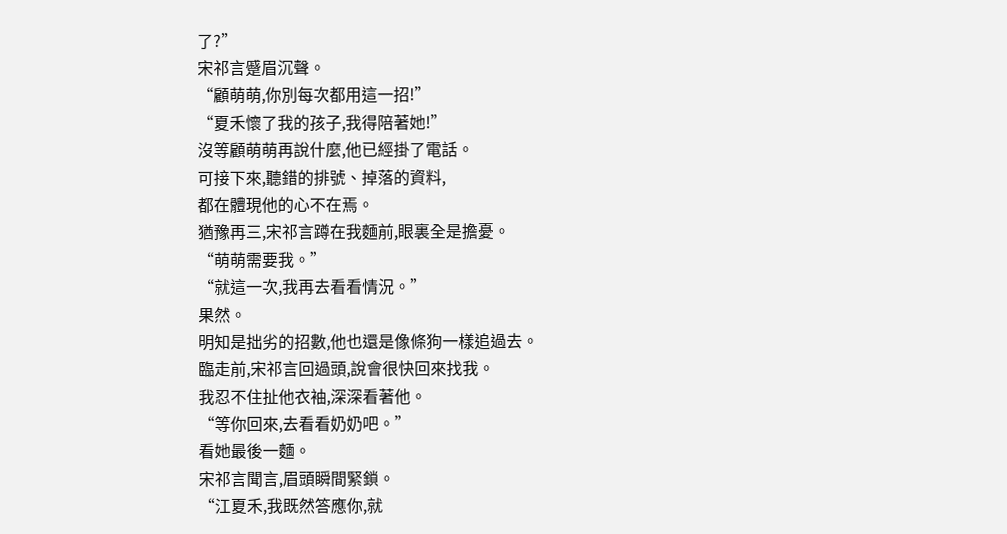了?”
宋祁言蹙眉沉聲。
“顧萌萌,你別每次都用這一招!”
“夏禾懷了我的孩子,我得陪著她!”
沒等顧萌萌再說什麼,他已經掛了電話。
可接下來,聽錯的排號、掉落的資料,
都在體現他的心不在焉。
猶豫再三,宋祁言蹲在我麵前,眼裏全是擔憂。
“萌萌需要我。”
“就這一次,我再去看看情況。”
果然。
明知是拙劣的招數,他也還是像條狗一樣追過去。
臨走前,宋祁言回過頭,說會很快回來找我。
我忍不住扯他衣袖,深深看著他。
“等你回來,去看看奶奶吧。”
看她最後一麵。
宋祁言聞言,眉頭瞬間緊鎖。
“江夏禾,我既然答應你,就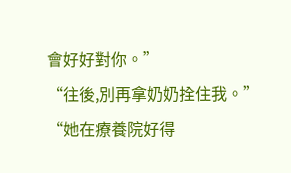會好好對你。”
“往後,別再拿奶奶拴住我。”
“她在療養院好得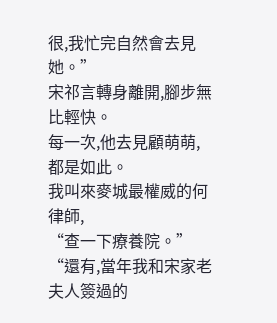很,我忙完自然會去見她。”
宋祁言轉身離開,腳步無比輕快。
每一次,他去見顧萌萌,都是如此。
我叫來麥城最權威的何律師,
“查一下療養院。”
“還有,當年我和宋家老夫人簽過的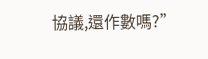協議,還作數嗎?”